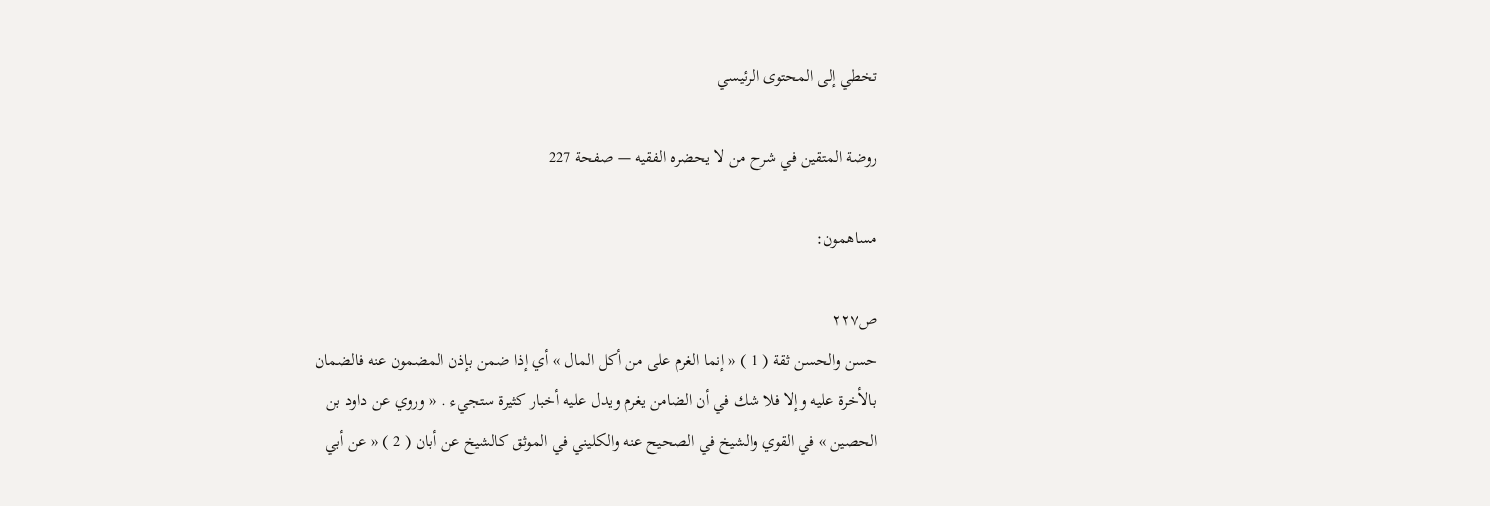تخطي إلى المحتوى الرئيسي

روضة المتقين في شرح من لا يحضره الفقيه — صفحة 227

مساهمون:

ص٢٢٧
حسن والحسن ثقة ( 1 ) « إنما الغرم على من أكل المال » أي إذا ضمن بإذن المضمون عنه فالضمان بالأخرة عليه وإلا فلا شك في أن الضامن يغرم ويدل عليه أخبار كثيرة ستجيء . « وروي عن داود بن الحصين » في القوي والشيخ في الصحيح عنه والكليني في الموثق كالشيخ عن أبان ( 2 ) « عن أبي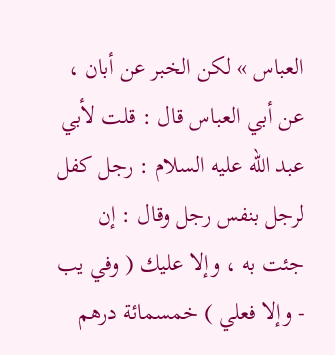العباس » لكن الخبر عن أبان ، عن أبي العباس قال : قلت لأبي عبد الله عليه السلام : رجل كفل لرجل بنفس رجل وقال : إن جئت به ، وإلا عليك ( وفي يب - وإلا فعلي ) خمسمائة درهم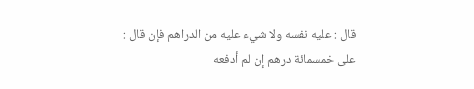قال : عليه نفسه ولا شيء عليه من الدراهم فإن قال : على خمسمائة درهم إن لم أدفعه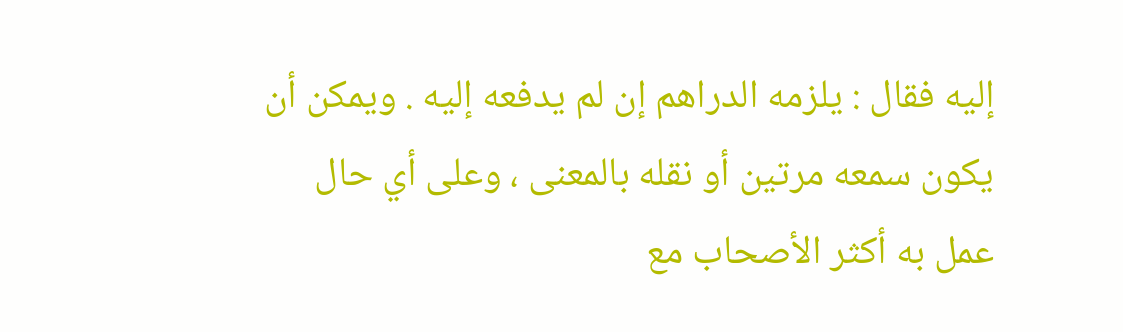إليه فقال : يلزمه الدراهم إن لم يدفعه إليه . ويمكن أن يكون سمعه مرتين أو نقله بالمعنى ، وعلى أي حال عمل به أكثر الأصحاب مع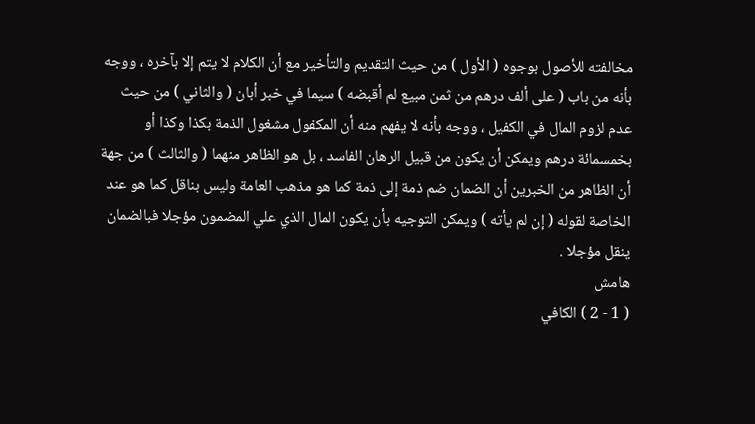مخالفته للأصول بوجوه ( الأول ) من حيث التقديم والتأخير مع أن الكلام لا يتم إلا بآخره ، ووجه بأنه من باب ( على ألف درهم من ثمن مبيع لم أقبضه ) سيما في خبر أبان ( والثاني ) من حيث عدم لزوم المال في الكفيل ، ووجه بأنه لا يفهم منه أن المكفول مشغول الذمة بكذا وكذا أو بخمسمائة درهم ويمكن أن يكون من قبيل الرهان الفاسد ، بل هو الظاهر منهما ( والثالث ) من جهة أن الظاهر من الخبرين أن الضمان ضم ذمة إلى ذمة كما هو مذهب العامة وليس بناقل كما هو عند الخاصة لقوله ( إن لم يأته ) ويمكن التوجيه بأن يكون المال الذي علي المضمون مؤجلا فبالضمان ينقل مؤجلا .
هامش
( 1 - 2 ) الكافي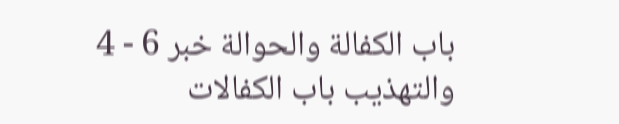باب الكفالة والحوالة خبر 6 - 4 والتهذيب باب الكفالات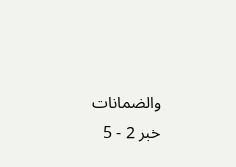والضمانات خبر 2 - 5